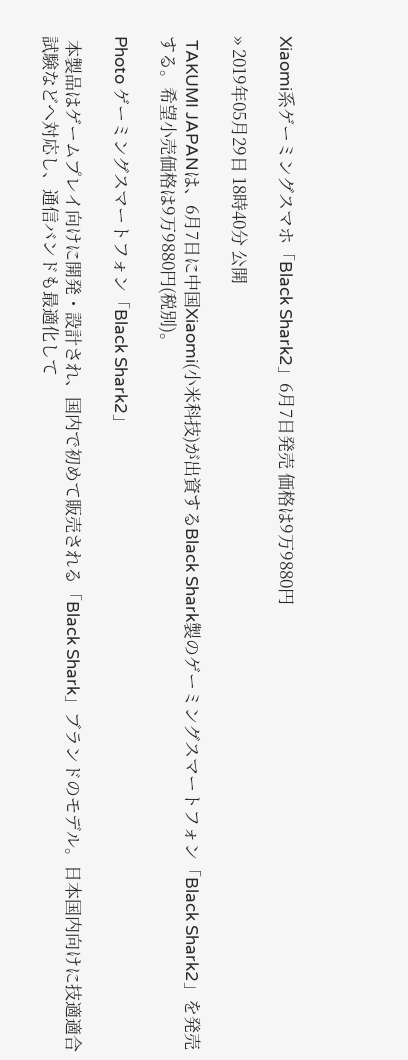Xiaomi系ゲーミングスマホ「Black Shark2」6月7日発売 価格は9万9880円

» 2019年05月29日 18時40分 公開

 TAKUMI JAPANは、6月7日に中国Xiaomi(小米科技)が出資するBlack Shark製のゲーミングスマートフォン「Black Shark2」を発売する。希望小売価格は9万9880円(税別)。

Photo ゲーミングスマートフォン「Black Shark2」

 本製品はゲームプレイ向けに開発・設計され、国内で初めて販売される「Black Shark」ブランドのモデル。日本国内向けに技適適合試験などへ対応し、通信バンドも最適化して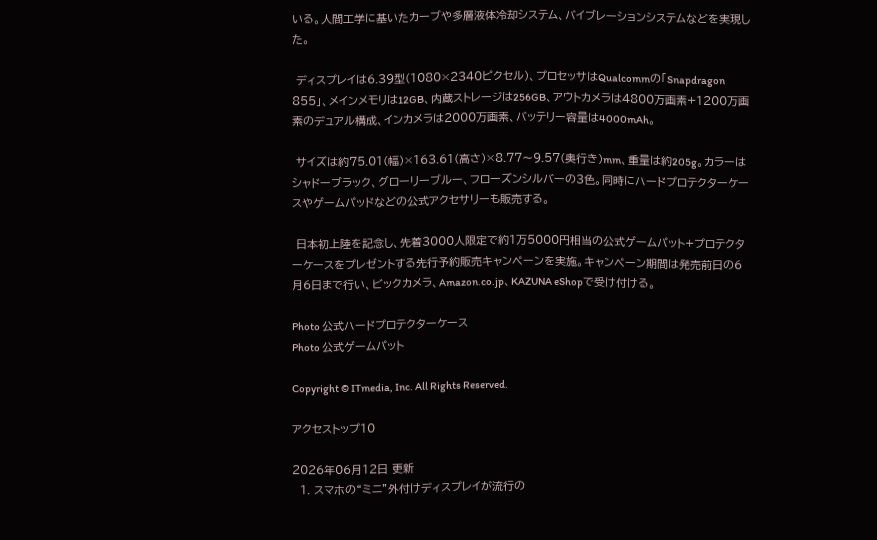いる。人間工学に基いたカーブや多層液体冷却システム、バイブレーションシステムなどを実現した。

 ディスプレイは6.39型(1080×2340ピクセル)、プロセッサはQualcommの「Snapdragon 855」、メインメモリは12GB、内蔵ストレージは256GB、アウトカメラは4800万画素+1200万画素のデュアル構成、インカメラは2000万画素、バッテリー容量は4000mAh。

 サイズは約75.01(幅)×163.61(高さ)×8.77〜9.57(奥行き)mm、重量は約205g。カラーはシャドーブラック、グローリーブルー、フローズンシルバーの3色。同時にハードプロテクターケースやゲームパッドなどの公式アクセサリーも販売する。

 日本初上陸を記念し、先着3000人限定で約1万5000円相当の公式ゲームパット+プロテクターケースをプレゼントする先行予約販売キャンペーンを実施。キャンペーン期間は発売前日の6月6日まで行い、ビックカメラ、Amazon.co.jp、KAZUNA eShopで受け付ける。

Photo 公式ハードプロテクターケース
Photo 公式ゲームパット

Copyright © ITmedia, Inc. All Rights Reserved.

アクセストップ10

2026年06月12日 更新
  1. スマホの“ミニ”外付けディスプレイが流行の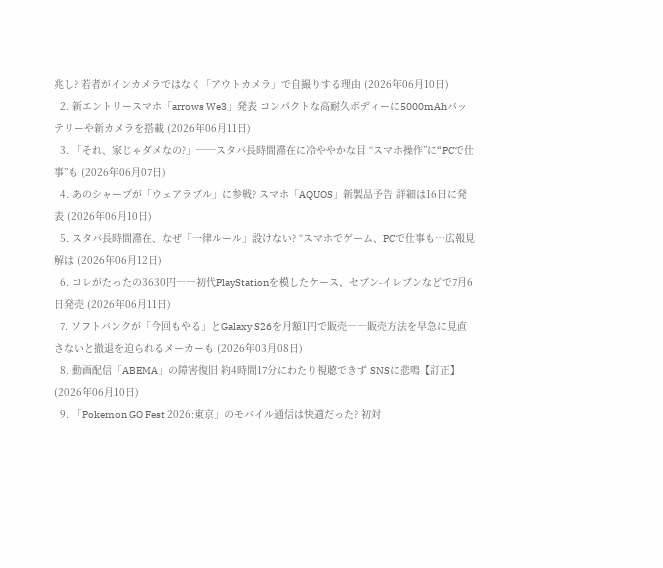兆し? 若者がインカメラではなく「アウトカメラ」で自撮りする理由 (2026年06月10日)
  2. 新エントリースマホ「arrows We3」発表 コンパクトな高耐久ボディーに5000mAhバッテリーや新カメラを搭載 (2026年06月11日)
  3. 「それ、家じゃダメなの?」──スタバ長時間滞在に冷ややかな目 “スマホ操作”に“PCで仕事”も (2026年06月07日)
  4. あのシャープが「ウェアラブル」に参戦? スマホ「AQUOS」新製品予告 詳細は16日に発表 (2026年06月10日)
  5. スタバ長時間滞在、なぜ「一律ルール」設けない? “スマホでゲーム、PCで仕事も…広報見解は (2026年06月12日)
  6. コレがたったの3630円――初代PlayStationを模したケース、セブン-イレブンなどで7月6日発売 (2026年06月11日)
  7. ソフトバンクが「今回もやる」とGalaxy S26を月額1円で販売――販売方法を早急に見直さないと撤退を迫られるメーカーも (2026年03月08日)
  8. 動画配信「ABEMA」の障害復旧 約4時間17分にわたり視聴できず SNSに悲鳴【訂正】 (2026年06月10日)
  9. 「Pokemon GO Fest 2026:東京」のモバイル通信は快適だった? 初対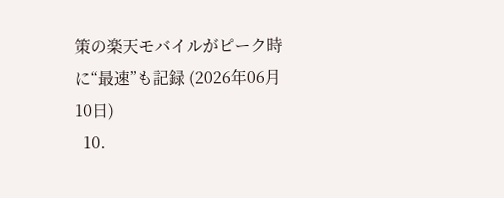策の楽天モバイルがピーク時に“最速”も記録 (2026年06月10日)
  10.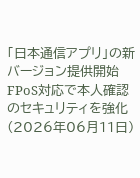「日本通信アプリ」の新バージョン提供開始 FPoS対応で本人確認のセキュリティを強化 (2026年06月11日)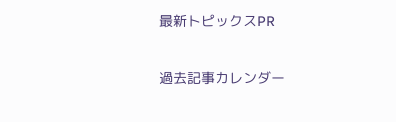最新トピックスPR

過去記事カレンダー